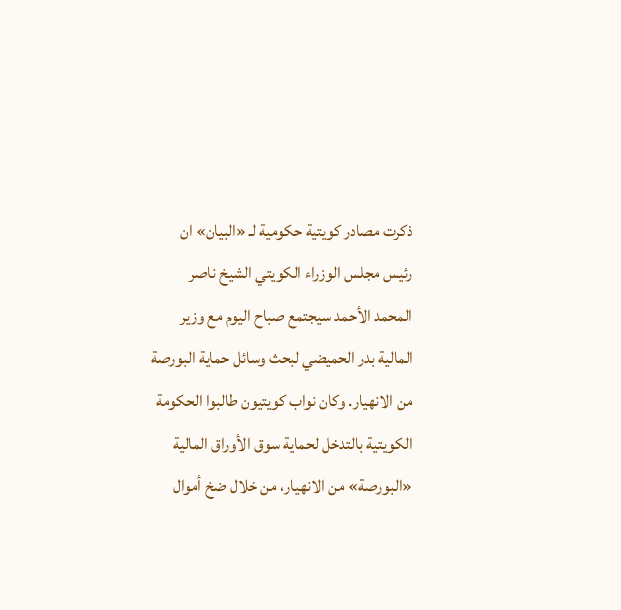ذكرت مصادر كويتية حكومية لـ «البيان» ان رئيس مجلس الوزراء الكويتي الشيخ ناصر المحمد الأحمد سيجتمع صباح اليوم مع وزير المالية بدر الحميضي لبحث وسائل حماية البورصة من الانهيار. وكان نواب كويتيون طالبوا الحكومة الكويتية بالتدخل لحماية سوق الأوراق المالية «البورصة» من الانهيار، من خلال ضخ أموال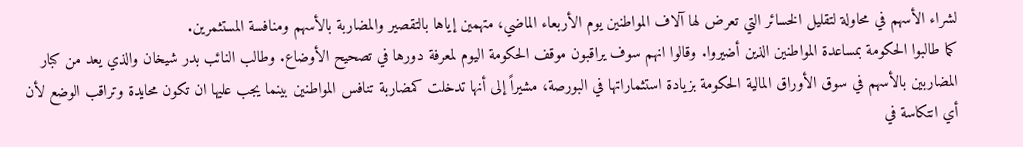لشراء الأسهم في محاولة لتقليل الخسائر التي تعرض لها آلاف المواطنين يوم الأربعاء الماضي، متهمين إياها بالتقصير والمضاربة بالأسهم ومنافسة المستثمرين.
كما طالبوا الحكومة بمساعدة المواطنين الذين أضيروا. وقالوا انهم سوف يراقبون موقف الحكومة اليوم لمعرفة دورها في تصحيح الأوضاع. وطالب النائب بدر شيخان والذي يعد من كبار المضاربين بالأسهم في سوق الأوراق المالية الحكومة بزيادة استثماراتها في البورصة، مشيراً إلى أنها تدخلت كمضاربة تنافس المواطنين بينما يجب عليها ان تكون محايدة وتراقب الوضع لأن أي انتكاسة في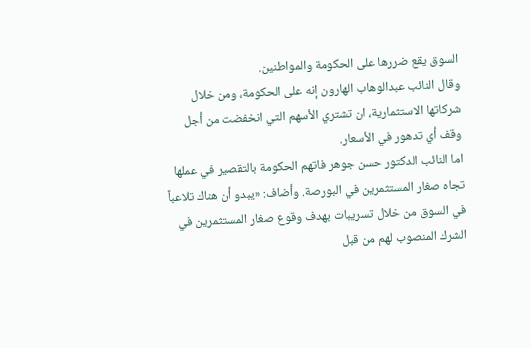السوق يقع ضررها على الحكومة والمواطنين.
وقال النائب عبدالوهاب الهارون إنه على الحكومة، ومن خلال شركاتها الاستثمارية، ان تشتري الأسهم التي انخفضت من أجل وقف أي تدهور في الأسعار.
اما النائب الدكتور حسن جوهر فاتهم الحكومة بالتقصير في عملها تجاه صغار المستثمرين في البورصة. وأضاف: «يبدو أن هناك تلاعباً في السوق من خلال تسريبات بهدف وقوع صغار المستثمرين في الشرك المنصوب لهم من قبل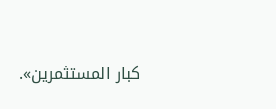كبار المستثمرين».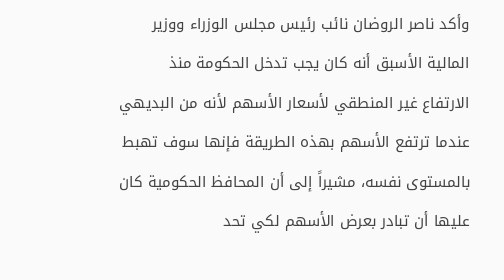وأكد ناصر الروضان نائب رئيس مجلس الوزراء ووزير المالية الأسبق أنه كان يجب تدخل الحكومة منذ الارتفاع غير المنطقي لأسعار الأسهم لأنه من البديهي عندما ترتفع الأسهم بهذه الطريقة فإنها سوف تهبط بالمستوى نفسه، مشيراً إلى أن المحافظ الحكومية كان عليها أن تبادر بعرض الأسهم لكي تحد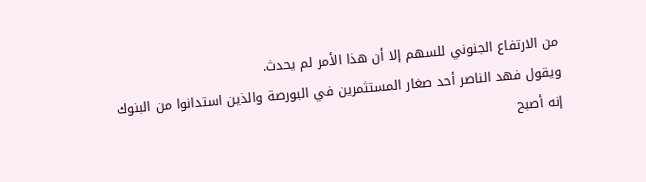من الارتفاع الجنوني للسهم إلا أن هذا الأمر لم يحدث.
ويقول فهد الناصر أحد صغار المستثمرين في البورصة والذين استدانوا من البنوك إنه أصبح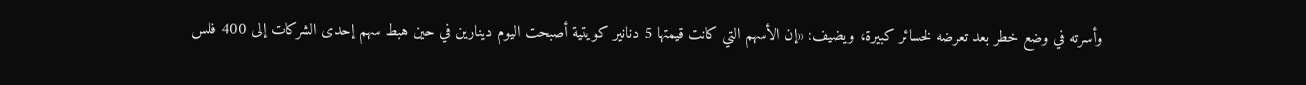وأسرته في وضع خطر بعد تعرضه لخسائر كبيرة، ويضيف: «إن الأسهم التي كانت قيمتها 5 دنانير كويتية أصبحت اليوم دينارين في حين هبط سهم إحدى الشركات إلى 400 فلس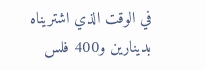في الوقت الذي اشتريناه بدينارين و400 فلس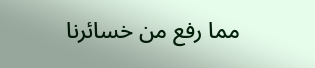مما رفع من خسائرنا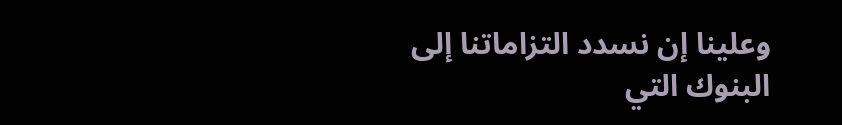وعلينا إن نسدد التزاماتنا إلى البنوك التي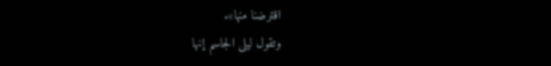اقترضنا منها».
وتقول ليلى الجاسم إنها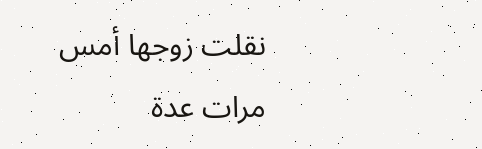نقلت زوجها أمس مرات عدة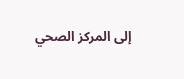إلى المركز الصحي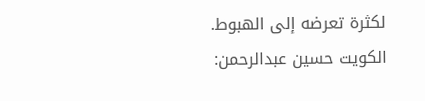لكثرة تعرضه إلى الهبوط.
الكويت حسين عبدالرحمن: